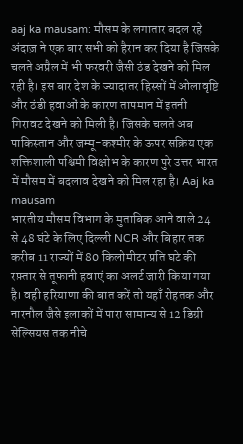aaj ka mausam: मौसम के लगातार बदल रहे अंदाज़ ने एक बार सभी को हैरान कर दिया है जिसके चलते अप्रैल में भी फरवरी जैसी ठंड देखने को मिल रही है। इस बार देश के ज्यादातर हिस्सों में ओलावृष्टि और ठंडी हवाओं के कारण तापमान में इतनी गिरावट देखने को मिली है। जिसके चलते अब पाकिस्तान और जम्मू-कश्मीर के ऊपर सक्रिय एक शक्तिशाली पश्चिमी विक्षोभ के कारण पुरे उत्तर भारत में मौसम में बदलाव देखने को मिल रहा है। Aaj ka mausam
भारतीय मौसम विभाग के मुताबिक आने वाले 24 से 48 घंटे के लिए दिल्ली NCR और बिहार तक करीब 11 राज्यों में 80 किलोमीटर प्रति घटे की रफ़्तार से तूफानी हवाएं का अलर्ट जारी किया गया है। वही हरियाणा की बात करें तो यहाँ रोहतक और नारनौल जैसे इलाकों में पारा सामान्य से 12 डिग्री सेल्सियस तक नीचे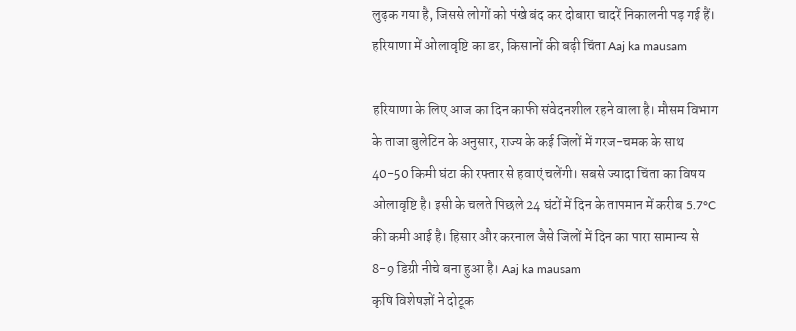लुढ़क गया है, जिससे लोगों को पंखे बंद कर दोबारा चादरें निकालनी पड़ गई हैं।
हरियाणा में ओलावृष्टि का डर, किसानों की बढ़ी चिंता Aaj ka mausam

हरियाणा के लिए आज का दिन काफी संवेदनशील रहने वाला है। मौसम विभाग के ताजा बुलेटिन के अनुसार, राज्य के कई जिलों में गरज-चमक के साथ 40-50 किमी घंटा की रफ्तार से हवाएं चलेंगी। सबसे ज्यादा चिंता का विषय ओलावृष्टि है। इसी के चलते पिछले 24 घंटों में दिन के तापमान में करीब 5.7°C की कमी आई है। हिसार और करनाल जैसे जिलों में दिन का पारा सामान्य से 8-9 डिग्री नीचे बना हुआ है। Aaj ka mausam
कृषि विशेषज्ञों ने दोटूक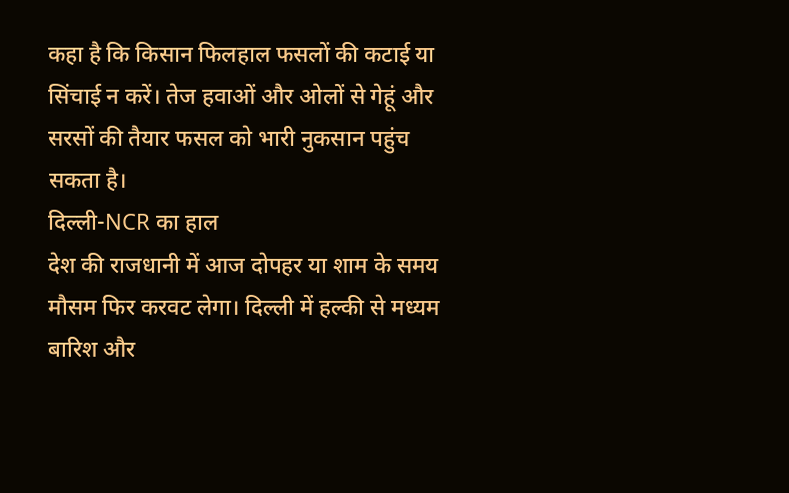कहा है कि किसान फिलहाल फसलों की कटाई या सिंचाई न करें। तेज हवाओं और ओलों से गेहूं और सरसों की तैयार फसल को भारी नुकसान पहुंच सकता है।
दिल्ली-NCR का हाल
देश की राजधानी में आज दोपहर या शाम के समय मौसम फिर करवट लेगा। दिल्ली में हल्की से मध्यम बारिश और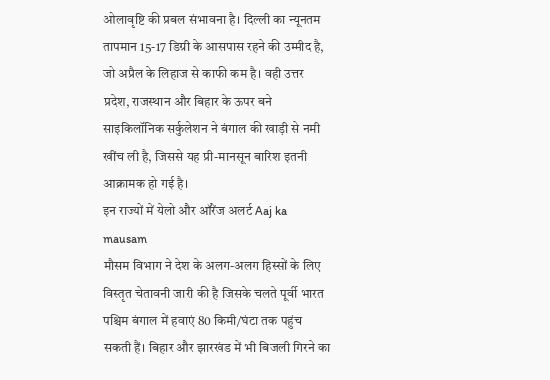ओलावृष्टि की प्रबल संभावना है। दिल्ली का न्यूनतम तापमान 15-17 डिग्री के आसपास रहने की उम्मीद है, जो अप्रैल के लिहाज से काफी कम है। वही उत्तर प्रदेश, राजस्थान और बिहार के ऊपर बने साइकिलॉनिक सर्कुलेशन ने बंगाल की खाड़ी से नमी खींच ली है, जिससे यह प्री-मानसून बारिश इतनी आक्रामक हो गई है।
इन राज्यों में येलो और ऑरेंज अलर्ट Aaj ka mausam
मौसम विभाग ने देश के अलग-अलग हिस्सों के लिए विस्तृत चेतावनी जारी की है जिसके चलते पूर्वी भारत पश्चिम बंगाल में हवाएं 80 किमी/घंटा तक पहुंच सकती हैं। बिहार और झारखंड में भी बिजली गिरने का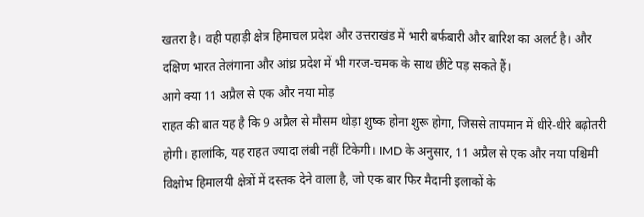खतरा है। वही पहाड़ी क्षेत्र हिमाचल प्रदेश और उत्तराखंड में भारी बर्फबारी और बारिश का अलर्ट है। और दक्षिण भारत तेलंगाना और आंध्र प्रदेश में भी गरज-चमक के साथ छींटे पड़ सकते हैं।
आगे क्या 11 अप्रैल से एक और नया मोड़
राहत की बात यह है कि 9 अप्रैल से मौसम थोड़ा शुष्क होना शुरू होगा, जिससे तापमान में धीरे-धीरे बढ़ोतरी होगी। हालांकि, यह राहत ज्यादा लंबी नहीं टिकेगी। IMD के अनुसार, 11 अप्रैल से एक और नया पश्चिमी विक्षोभ हिमालयी क्षेत्रों में दस्तक देने वाला है, जो एक बार फिर मैदानी इलाकों के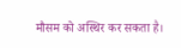मौसम को अस्थिर कर सकता है।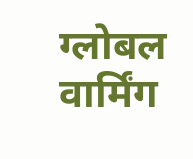ग्लोबल वार्मिंग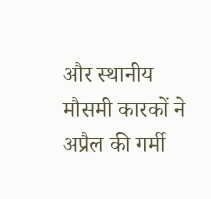और स्थानीय मौसमी कारकों ने अप्रैल की गर्मी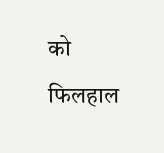को फिलहाल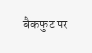बैकफुट पर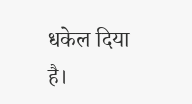धकेल दिया है।